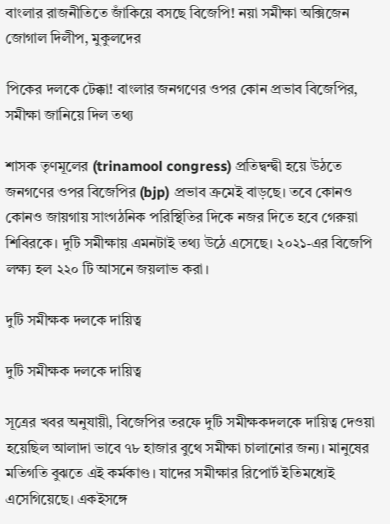বাংলার রাজনীতিতে জাঁকিয়ে বসছে বিজেপি! নয়া সমীক্ষা অক্সিজেন জোগাল দিলীপ, মুকুলদের

পিকের দলকে টেক্কা! বাংলার জনগণের ওপর কোন প্রভাব বিজেপির, সমীক্ষা জানিয়ে দিল তথ্য

শাসক তৃণমূলের (trinamool congress) প্রতিদ্বন্দ্বী হয়ে উঠতে জনগণের ওপর বিজেপির (bjp) প্রভাব ক্রমেই বাড়ছে। তবে কোনও কোনও জায়গায় সাংগঠনিক পরিস্থিতির দিকে নজর দিতে হবে গেরুয়া শিবিরকে। দুটি সমীক্ষায় এমনটাই তথ্য উঠে এসেছে। ২০২১-এর বিজেপি লক্ষ্য হল ২২০ টি আসনে জয়লাভ করা।

দুটি সমীক্ষক দলকে দায়িত্ব

দুটি সমীক্ষক দলকে দায়িত্ব

সূত্রের খবর অনুযায়ী, বিজেপির তরফে দুটি সমীক্ষকদলকে দায়িত্ব দেওয়া হয়েছিল আলাদা ভাবে ৭৮ হাজার বুথে সমীক্ষা চালানোর জন্য। মানুষের মতিগতি বুঝতে এই কর্মকাণ্ড। যাদের সমীক্ষার রিপোর্ট ইতিমধ্যেই এসেগিয়েছে। একইসঙ্গে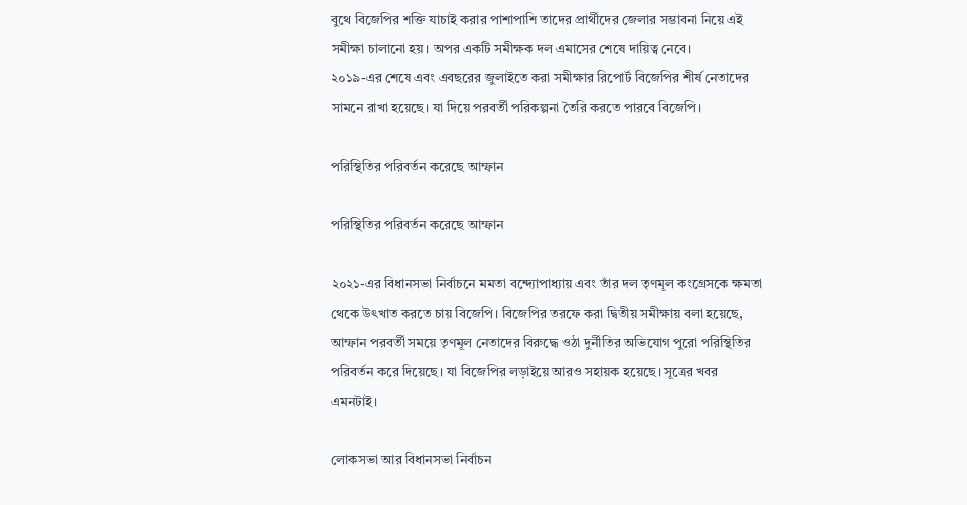বুথে বিজেপির শক্তি যাচাই করার পাশাপাশি তাদের প্রার্থীদের জেলার সম্ভাবনা নিয়ে এই সমীক্ষা চালানো হয়। অপর একটি সমীক্ষক দল এমাসের শেষে দায়িত্ব নেবে।
২০১৯-এর শেষে এবং এবছরের জুলাইতে করা সমীক্ষার রিপোর্ট বিজেপির শীর্ষ নেতাদের সামনে রাখা হয়েছে। যা দিয়ে পরবর্তী পরিকল্পনা তৈরি করতে পারবে বিজেপি।

পরিস্থিতির পরিবর্তন করেছে আম্ফান

পরিস্থিতির পরিবর্তন করেছে আম্ফান

২০২১-এর বিধানসভা নির্বাচনে মমতা বন্দ্যোপাধ্যায় এবং তাঁর দল তৃণমূল কংগ্রেসকে ক্ষমতা থেকে উৎখাত করতে চায় বিজেপি। বিজেপির তরফে করা দ্বিতীয় সমীক্ষায় বলা হয়েছে, আম্ফান পরবর্তী সময়ে তৃণমূল নেতাদের বিরুদ্ধে ওঠা দুর্নীতির অভিযোগ পুরো পরিস্থিতির পরিবর্তন করে দিয়েছে। যা বিজেপির লড়াইয়ে আরও সহায়ক হয়েছে। সূত্রের খবর এমনটাই।

লোকসভা আর বিধানসভা নির্বাচন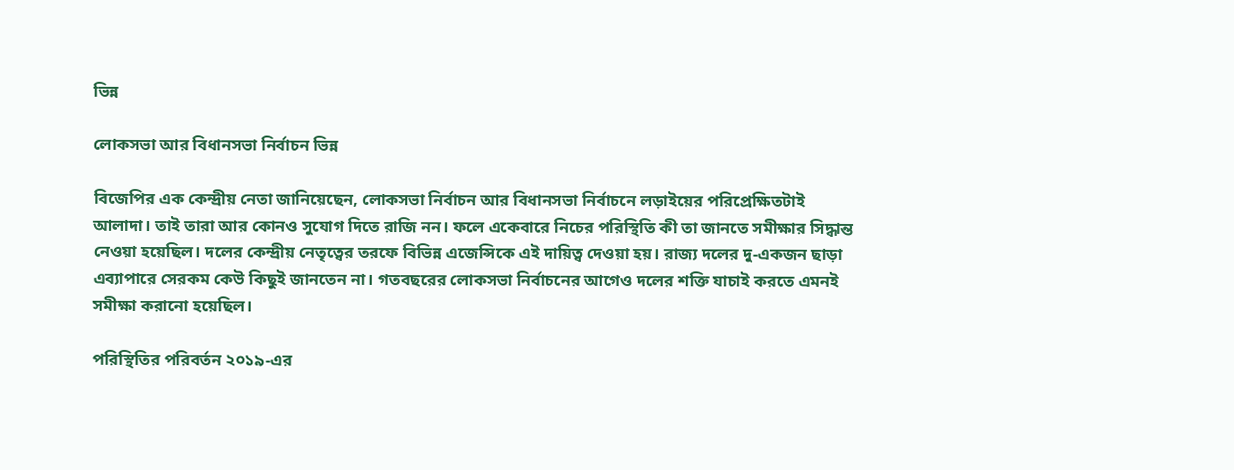ভিন্ন

লোকসভা আর বিধানসভা নির্বাচন ভিন্ন

বিজেপির এক কেন্দ্রীয় নেতা জানিয়েছেন, লোকসভা নির্বাচন আর বিধানসভা নির্বাচনে লড়াইয়ের পরিপ্রেক্ষিতটাই আলাদা। তাই তারা আর কোনও সুযোগ দিতে রাজি নন। ফলে একেবারে নিচের পরিস্থিতি কী তা জানতে সমীক্ষার সিদ্ধান্ত নেওয়া হয়েছিল। দলের কেন্দ্রীয় নেতৃত্বের তরফে বিভিন্ন এজেন্সিকে এই দায়িত্ব দেওয়া হয়। রাজ্য দলের দু-একজন ছাড়া এব্যাপারে সেরকম কেউ কিছুই জানতেন না। গতবছরের লোকসভা নির্বাচনের আগেও দলের শক্তি যাচাই করতে এমনই সমীক্ষা করানো হয়েছিল।

পরিস্থিতির পরিবর্তন ২০১৯-এর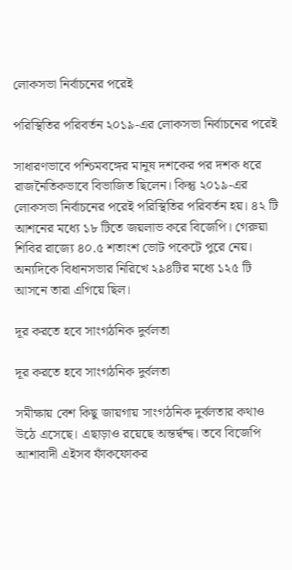লোকসভা নির্বাচনের পরেই

পরিস্থিতির পরিবর্তন ২০১৯-এর লোকসভা নির্বাচনের পরেই

সাধারণভাবে পশ্চিমবঙ্গের মানুষ দশকের পর দশক ধরে রাজনৈতিকভাবে বিভাজিত ছিলেন। কিন্তু ২০১৯-এর লোকসভা নির্বাচনের পরেই পরিস্থিতির পরিবর্তন হয়। ৪২ টি আশনের মধ্যে ১৮ টিতে জয়লাভ করে বিজেপি। গেরুয়া শিবির রাজ্যে ৪০.৫ শতাংশ ভোট পকেটে পুরে নেয়। অন্যদিকে বিধানসভার নিরিখে ২৯৪টির মধ্যে ১২৫ টি আসনে তারা এগিয়ে ছিল।

দূর করতে হবে সাংগঠনিক দুর্বলতা

দূর করতে হবে সাংগঠনিক দুর্বলতা

সমীক্ষায় বেশ কিছু জায়গায় সাংগঠনিক দুর্বলতার কথাও উঠে এসেছে। এছাড়াও রয়েছে অন্তর্দ্বন্দ্ব। তবে বিজেপি আশাবাদী এইসব ফাঁকফোকর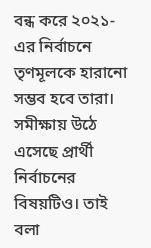বন্ধ করে ২০২১-এর নির্বাচনে তৃণমূলকে হারানো সম্ভব হবে তারা। সমীক্ষায় উঠে এসেছে প্রার্থী নির্বাচনের বিষয়টিও। তাই বলা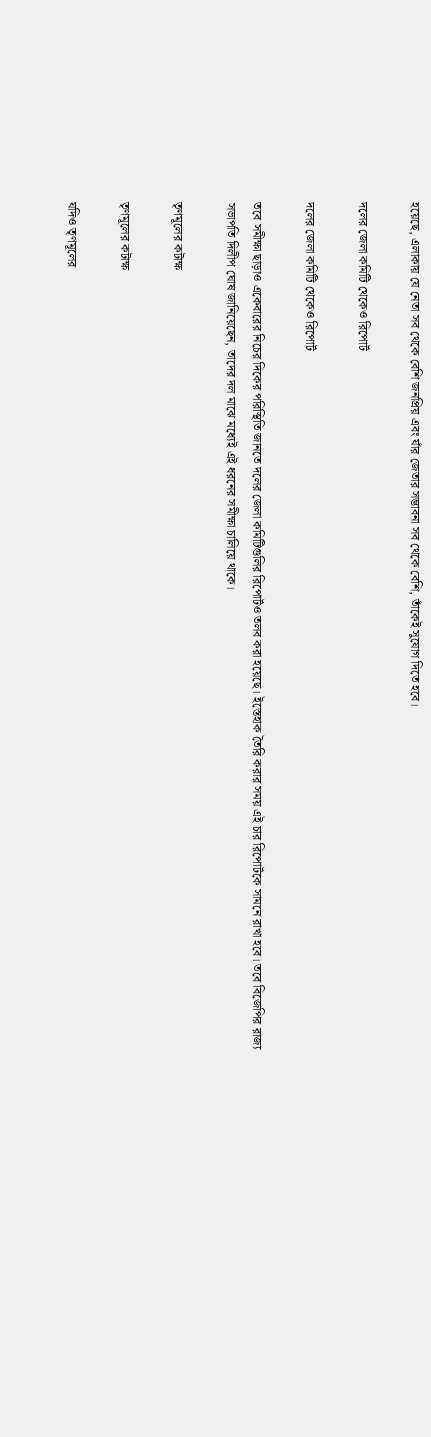হয়েছে, এলাকায় যে নেতা সব থেকে বেশি জনপ্রিয় এবং যাঁর জেতার সম্ভাবনা সব থেকে বেশি, তাঁকেই সুযোগ দিতে হবে।

দলের জেলা কমিটি থেকেও রিপোর্ট

দলের জেলা কমিটি থেকেও রিপোর্ট

তবে সমীক্ষা ছাড়াও একেবারের নিচের দিকের পরিস্থিতি জানতে দলের জেলা কমিটিগুলির রিপোর্টও তলব করা হয়েছে। ইস্তেহাক তৈরি করার সময় এই চার রিপোর্টকে সামনে রাখা হবে। তবে বিজেপির রাজ্য সভাপতি দিলীপ ঘোষ জানিয়েছেন, তাদের দল মাঝে মধ্যেই এই ধরনের সমীক্ষা চালিয়ে থাকে।

তৃণমূলের কটাক্ষ

তৃণমূলের কটাক্ষ

যদিও তৃণমূলের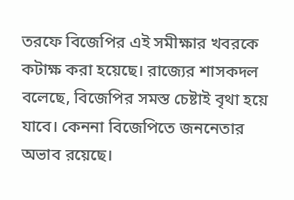তরফে বিজেপির এই সমীক্ষার খবরকে কটাক্ষ করা হয়েছে। রাজ্যের শাসকদল বলেছে, বিজেপির সমস্ত চেষ্টাই বৃথা হয়ে যাবে। কেননা বিজেপিতে জননেতার অভাব রয়েছে।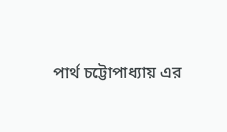পার্থ চট্টোপাধ্যায় এর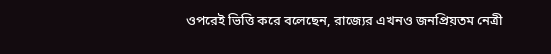ওপরেই ভিত্তি করে বলেছেন, রাজ্যের এখনও জনপ্রিয়তম নেত্রী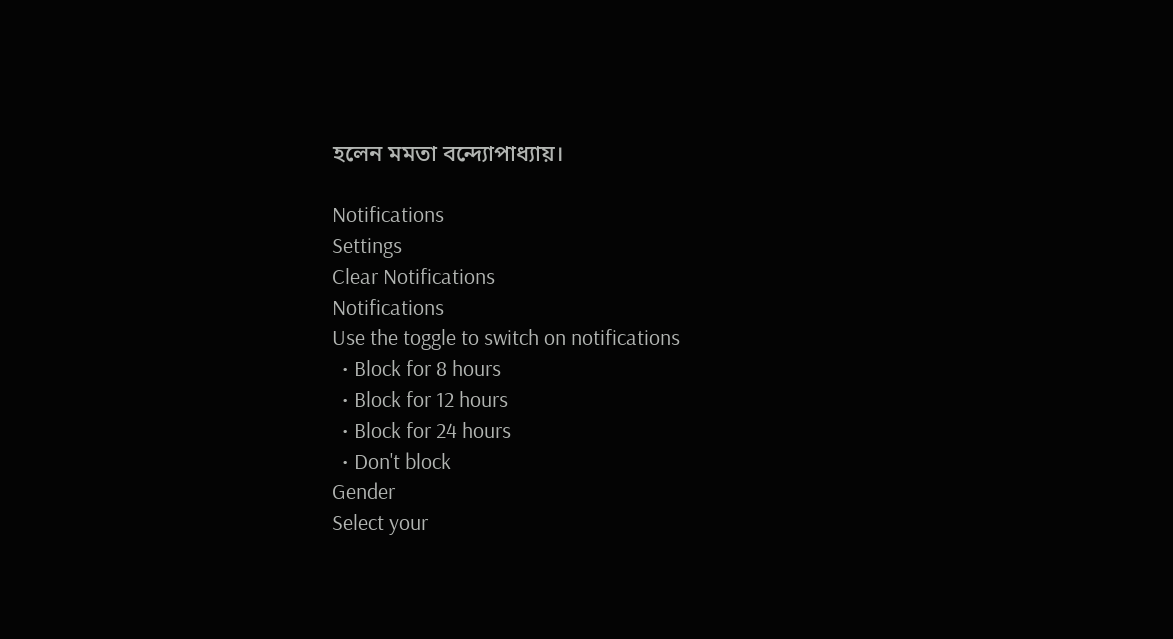হলেন মমতা বন্দ্যোপাধ্যায়।

Notifications
Settings
Clear Notifications
Notifications
Use the toggle to switch on notifications
  • Block for 8 hours
  • Block for 12 hours
  • Block for 24 hours
  • Don't block
Gender
Select your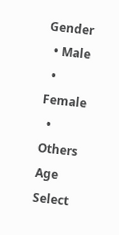Gender
  • Male
  • Female
  • Others
Age
Select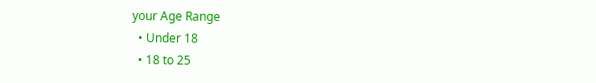your Age Range
  • Under 18
  • 18 to 25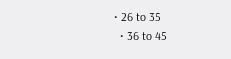• 26 to 35
  • 36 to 45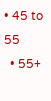• 45 to 55
  • 55+